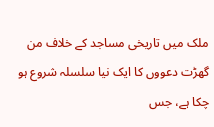ملک میں تاریخی مساجد کے خلاف من گھڑت دعووں کا ایک نیا سلسلہ شروع ہو چکا ہے، جس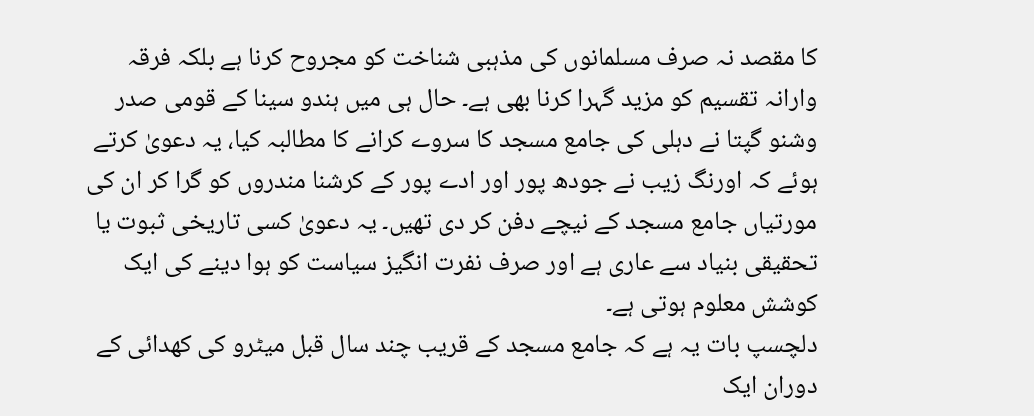کا مقصد نہ صرف مسلمانوں کی مذہبی شناخت کو مجروح کرنا ہے بلکہ فرقہ وارانہ تقسیم کو مزید گہرا کرنا بھی ہے۔ حال ہی میں ہندو سینا کے قومی صدر وشنو گپتا نے دہلی کی جامع مسجد کا سروے کرانے کا مطالبہ کیا، یہ دعویٰ کرتے ہوئے کہ اورنگ زیب نے جودھ پور اور ادے پور کے کرشنا مندروں کو گرا کر ان کی مورتیاں جامع مسجد کے نیچے دفن کر دی تھیں۔ یہ دعویٰ کسی تاریخی ثبوت یا تحقیقی بنیاد سے عاری ہے اور صرف نفرت انگیز سیاست کو ہوا دینے کی ایک کوشش معلوم ہوتی ہے۔
دلچسپ بات یہ ہے کہ جامع مسجد کے قریب چند سال قبل میٹرو کی کھدائی کے دوران ایک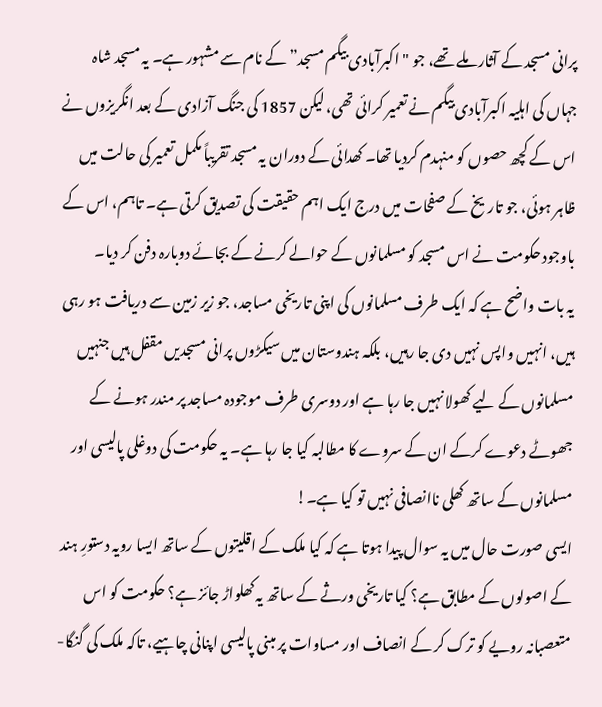پرانی مسجد کے آثار ملے تھے، جو "اکبرآبادی بیگم مسجد” کے نام سے مشہور ہے۔ یہ مسجد شاہ جہاں کی اہلیہ اکبرآبادی بیگم نے تعمیر کرائی تھی، لیکن 1857 کی جنگ آزادی کے بعد انگریزوں نے اس کے کچھ حصوں کو منہدم کردیا تھا۔ کھدائی کے دوران یہ مسجد تقریباً مکمل تعمیر کی حالت میں ظاہر ہوئی، جو تاریخ کے صفحات میں درج ایک اہم حقیقت کی تصدیق کرتی ہے۔ تاہم، اس کے باوجود حکومت نے اس مسجد کو مسلمانوں کے حوالے کرنے کے بجائے دوبارہ دفن کر دیا۔
یہ بات واضح ہے کہ ایک طرف مسلمانوں کی اپنی تاریخی مساجد، جو زیر زمین سے دریافت ہو رہی ہیں، انہیں واپس نہیں دی جا رہیں، بلکہ ہندوستان میں سیکڑوں پرانی مسجدیں مقفل ہیں جنہیں مسلمانوں کے لیے کھولا نہیں جا رہا ہے اور دوسری طرف موجودہ مساجد پر مندر ہونے کے جھوٹے دعوے کرکے ان کے سروے کا مطالبہ کیا جا رہا ہے۔ یہ حکومت کی دوغلی پالیسی اور مسلمانوں کے ساتھ کھلی ناانصافی نہیں تو کیا ہے۔!
ایسی صورت حال میں یہ سوال پیدا ہوتا ہے کہ کیا ملک کے اقلیتوں کے ساتھ ایسا رویہ دستورِ ہند کے اصولوں کے مطابق ہے؟ کیا تاریخی ورثے کے ساتھ یہ کھلواڑ جائز ہے؟ حکومت کو اس متعصبانہ رویے کو ترک کر کے انصاف اور مساوات پر مبنی پالیسی اپنانی چاہیے، تاکہ ملک کی گنگا-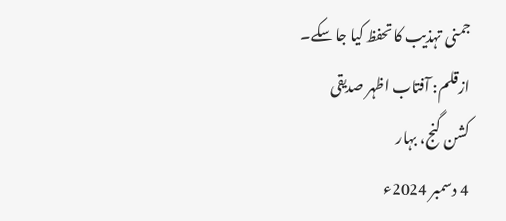جمنی تہذیب کا تحفظ کیا جا سکے۔
ازقلم: آفتاب اظہر صدیقی
کشن گنج، بہار
4 دسمبر 2024ء